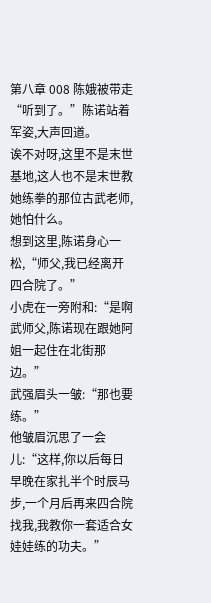第八章 008 陈娥被带走
“听到了。”陈诺站着军姿,大声回道。
诶不对呀,这里不是末世基地,这人也不是末世教她练拳的那位古武老师,她怕什么。
想到这里,陈诺身心一松,“师父,我已经离开四合院了。”
小虎在一旁附和:“是啊武师父,陈诺现在跟她阿姐一起住在北街那边。”
武强眉头一皱:“那也要练。”
他皱眉沉思了一会儿:“这样,你以后每日早晚在家扎半个时辰马步,一个月后再来四合院找我,我教你一套适合女娃娃练的功夫。”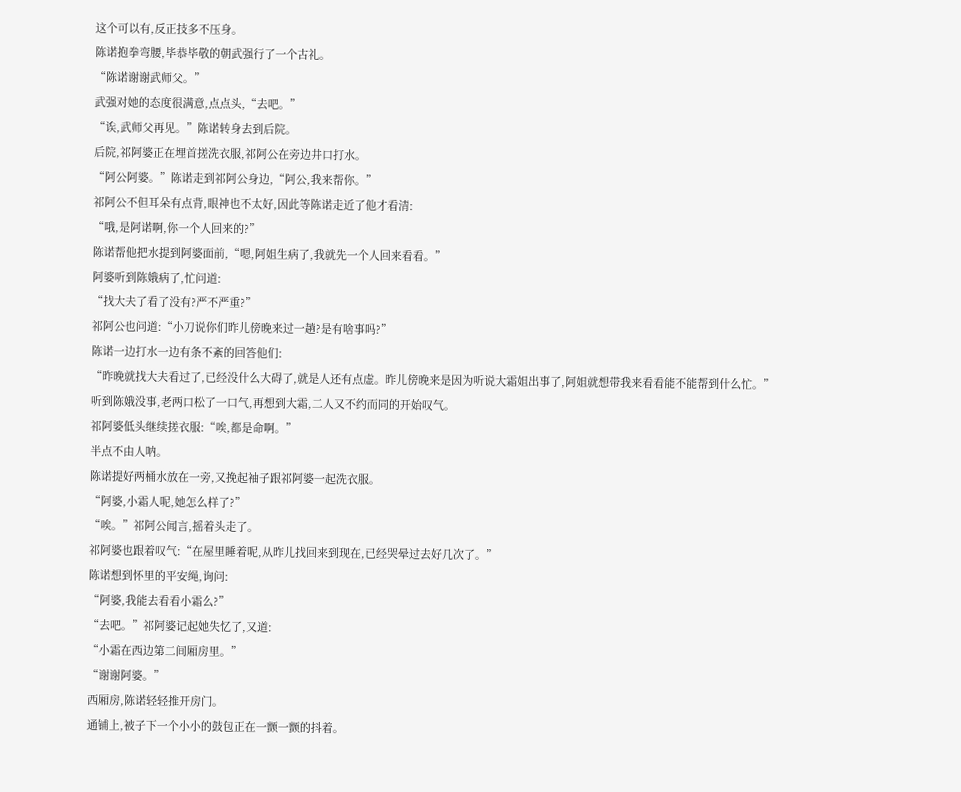这个可以有,反正技多不压身。
陈诺抱拳弯腰,毕恭毕敬的朝武强行了一个古礼。
“陈诺谢谢武师父。”
武强对她的态度很满意,点点头,“去吧。”
“诶,武师父再见。”陈诺转身去到后院。
后院,祁阿婆正在埋首搓洗衣服,祁阿公在旁边井口打水。
“阿公阿婆。”陈诺走到祁阿公身边,“阿公,我来帮你。”
祁阿公不但耳朵有点背,眼神也不太好,因此等陈诺走近了他才看清:
“哦,是阿诺啊,你一个人回来的?”
陈诺帮他把水提到阿婆面前,“嗯,阿姐生病了,我就先一个人回来看看。”
阿婆听到陈娥病了,忙问道:
“找大夫了看了没有?严不严重?”
祁阿公也问道:“小刀说你们昨儿傍晚来过一趟?是有啥事吗?”
陈诺一边打水一边有条不紊的回答他们:
“昨晚就找大夫看过了,已经没什么大碍了,就是人还有点虚。昨儿傍晚来是因为听说大霜姐出事了,阿姐就想带我来看看能不能帮到什么忙。”
听到陈娥没事,老两口松了一口气,再想到大霜,二人又不约而同的开始叹气。
祁阿婆低头继续搓衣服:“唉,都是命啊。”
半点不由人呐。
陈诺提好两桶水放在一旁,又挽起袖子跟祁阿婆一起洗衣服。
“阿婆,小霜人呢,她怎么样了?”
“唉。”祁阿公闻言,摇着头走了。
祁阿婆也跟着叹气:“在屋里睡着呢,从昨儿找回来到现在,已经哭晕过去好几次了。”
陈诺想到怀里的平安绳,询问:
“阿婆,我能去看看小霜么?”
“去吧。”祁阿婆记起她失忆了,又道:
“小霜在西边第二间厢房里。”
“谢谢阿婆。”
西厢房,陈诺轻轻推开房门。
通铺上,被子下一个小小的鼓包正在一颤一颤的抖着。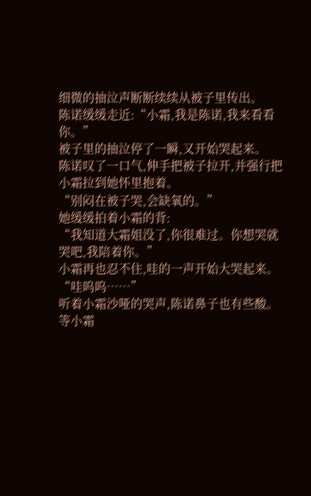细微的抽泣声断断续续从被子里传出。
陈诺缓缓走近:“小霜,我是陈诺,我来看看你。”
被子里的抽泣停了一瞬,又开始哭起来。
陈诺叹了一口气,伸手把被子拉开,并强行把小霜拉到她怀里抱着。
“别闷在被子哭,会缺氧的。”
她缓缓拍着小霜的背:
“我知道大霜姐没了,你很难过。你想哭就哭吧,我陪着你。”
小霜再也忍不住,哇的一声开始大哭起来。
“哇呜呜……”
听着小霜沙哑的哭声,陈诺鼻子也有些酸。
等小霜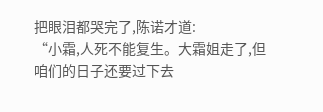把眼泪都哭完了,陈诺才道:
“小霜,人死不能复生。大霜姐走了,但咱们的日子还要过下去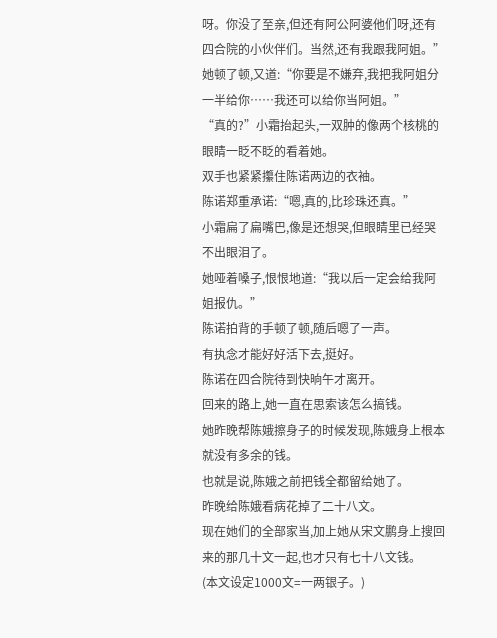呀。你没了至亲,但还有阿公阿婆他们呀,还有四合院的小伙伴们。当然,还有我跟我阿姐。”
她顿了顿,又道:“你要是不嫌弃,我把我阿姐分一半给你……我还可以给你当阿姐。”
“真的?”小霜抬起头,一双肿的像两个核桃的眼睛一眨不眨的看着她。
双手也紧紧攥住陈诺两边的衣袖。
陈诺郑重承诺:“嗯,真的,比珍珠还真。”
小霜扁了扁嘴巴,像是还想哭,但眼睛里已经哭不出眼泪了。
她哑着嗓子,恨恨地道:“我以后一定会给我阿姐报仇。”
陈诺拍背的手顿了顿,随后嗯了一声。
有执念才能好好活下去,挺好。
陈诺在四合院待到快晌午才离开。
回来的路上,她一直在思索该怎么搞钱。
她昨晚帮陈娥擦身子的时候发现,陈娥身上根本就没有多余的钱。
也就是说,陈娥之前把钱全都留给她了。
昨晚给陈娥看病花掉了二十八文。
现在她们的全部家当,加上她从宋文鹏身上搜回来的那几十文一起,也才只有七十八文钱。
(本文设定1000文=一两银子。)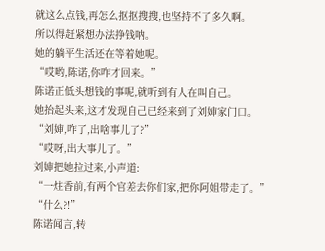就这么点钱,再怎么抠抠搜搜,也坚持不了多久啊。
所以得赶紧想办法挣钱呐。
她的躺平生活还在等着她呢。
“哎哟,陈诺,你咋才回来。”
陈诺正低头想钱的事呢,就听到有人在叫自己。
她抬起头来,这才发现自己已经来到了刘婶家门口。
“刘婶,咋了,出啥事儿了?”
“哎呀,出大事儿了。”
刘婶把她拉过来,小声道:
“一炷香前,有两个官差去你们家,把你阿姐带走了。”
“什么?!”
陈诺闻言,转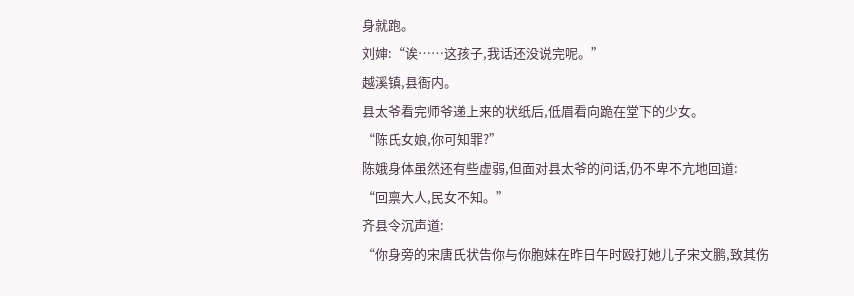身就跑。
刘婶:“诶……这孩子,我话还没说完呢。”
越溪镇,县衙内。
县太爷看完师爷递上来的状纸后,低眉看向跪在堂下的少女。
“陈氏女娘,你可知罪?”
陈娥身体虽然还有些虚弱,但面对县太爷的问话,仍不卑不亢地回道:
“回禀大人,民女不知。”
齐县令沉声道:
“你身旁的宋唐氏状告你与你胞妹在昨日午时殴打她儿子宋文鹏,致其伤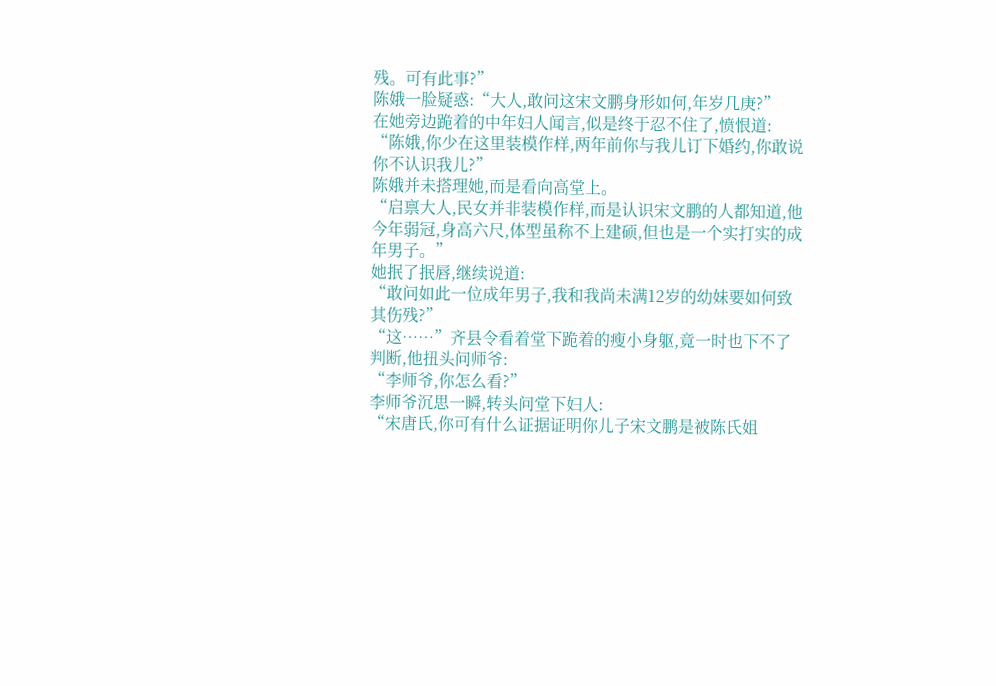残。可有此事?”
陈娥一脸疑惑:“大人,敢问这宋文鹏身形如何,年岁几庚?”
在她旁边跪着的中年妇人闻言,似是终于忍不住了,愤恨道:
“陈娥,你少在这里装模作样,两年前你与我儿订下婚约,你敢说你不认识我儿?”
陈娥并未搭理她,而是看向高堂上。
“启禀大人,民女并非装模作样,而是认识宋文鹏的人都知道,他今年弱冠,身高六尺,体型虽称不上建硕,但也是一个实打实的成年男子。”
她抿了抿唇,继续说道:
“敢问如此一位成年男子,我和我尚未满12岁的幼妹要如何致其伤残?”
“这……”齐县令看着堂下跪着的瘦小身躯,竟一时也下不了判断,他扭头问师爷:
“李师爷,你怎么看?”
李师爷沉思一瞬,转头问堂下妇人:
“宋唐氏,你可有什么证据证明你儿子宋文鹏是被陈氏姐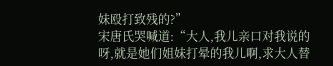妹殴打致残的?”
宋唐氏哭喊道:“大人,我儿亲口对我说的呀,就是她们姐妹打晕的我儿啊,求大人替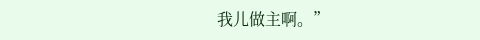我儿做主啊。”